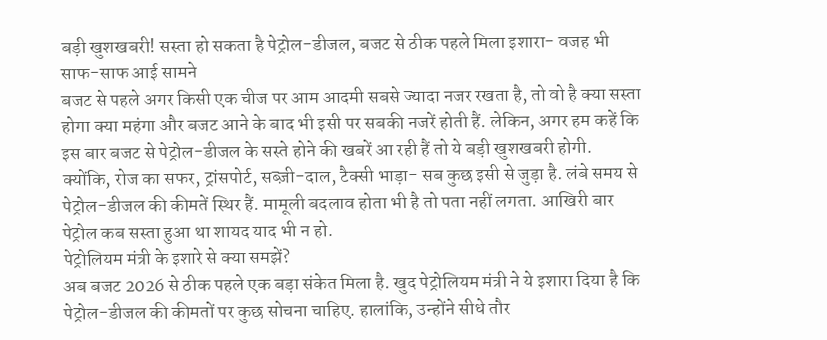बड़ी खुशखबरी! सस्ता हो सकता है पेट्रोल-डीजल, बजट से ठीक पहले मिला इशारा- वजह भी साफ-साफ आई सामने
बजट से पहले अगर किसी एक चीज पर आम आदमी सबसे ज्यादा नजर रखता है, तो वो है क्या सस्ता होगा क्या महंगा और बजट आने के बाद भी इसी पर सबकी नजरें होती हैं. लेकिन, अगर हम कहें कि इस बार बजट से पेट्रोल-डीजल के सस्ते होने की खबरें आ रही हैं तो ये बड़ी खुशखबरी होगी. क्योंकि, रोज का सफर, ट्रांसपोर्ट, सब्ज़ी-दाल, टैक्सी भाड़ा- सब कुछ इसी से जुड़ा है. लंबे समय से पेट्रोल-डीजल की कीमतें स्थिर हैं. मामूली बदलाव होता भी है तो पता नहीं लगता. आखिरी बार पेट्रोल कब सस्ता हुआ था शायद याद भी न हो.
पेट्रोलियम मंत्री के इशारे से क्या समझें?
अब बजट 2026 से ठीक पहले एक बड़ा संकेत मिला है. खुद पेट्रोलियम मंत्री ने ये इशारा दिया है कि पेट्रोल-डीजल की कीमतों पर कुछ सोचना चाहिए. हालांकि, उन्होंने सीधे तौर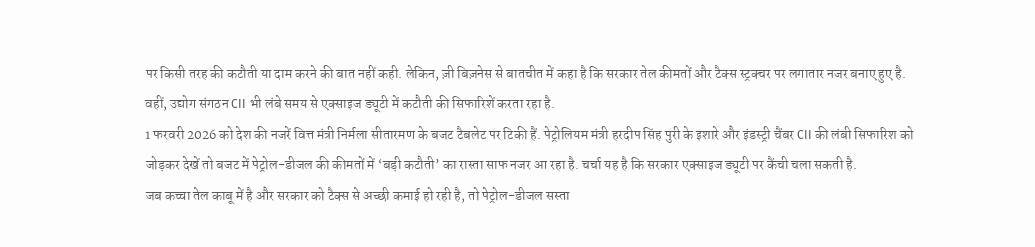पर किसी तरह की कटौती या दाम करने की बात नहीं कही. लेकिन, ज़ी बिज़नेस से बातचीत में कहा है कि सरकार तेल कीमतों और टैक्स स्ट्रक्चर पर लगातार नजर बनाए हुए है. वहीं, उद्योग संगठन CII भी लंबे समय से एक्साइज ड्यूटी में कटौती की सिफारिशें करता रहा है.
1 फरवरी 2026 को देश की नजरें वित्त मंत्री निर्मला सीतारमण के बजट टैबलेट पर टिकी हैं. पेट्रोलियम मंत्री हरदीप सिंह पुरी के इशारे और इंडस्ट्री चैंबर CII की लंबी सिफारिश को जोड़कर देखें तो बजट में पेट्रोल-डीजल की कीमतों में ‘बड़ी कटौती’ का रास्ता साफ नजर आ रहा है. चर्चा यह है कि सरकार एक्साइज ड्यूटी पर कैंची चला सकती है.
जब कच्चा तेल काबू में है और सरकार को टैक्स से अच्छी कमाई हो रही है, तो पेट्रोल-डीजल सस्ता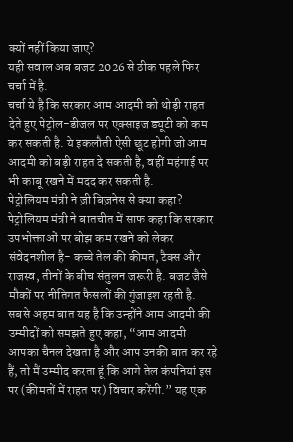क्यों नहीं किया जाए?
यही सवाल अब बजट 2026 से ठीक पहले फिर चर्चा में है.
चर्चा ये है कि सरकार आम आदमी को थोड़ी राहत देते हुए पेट्रोल-डीजल पर एक्साइज ड्यूटी को कम कर सकती है. ये इकलौती ऐसी छूट होगी जो आम आदमी को बड़ी राहत दे सकती है, वहीं महंगाई पर भी काबू रखने में मदद कर सकती है.
पेट्रोलियम मंत्री ने ज़ी बिज़नेस से क्या कहा?
पेट्रोलियम मंत्री ने बातचीत में साफ कहा कि सरकार उपभोक्ताओं पर बोझ कम रखने को लेकर संवेदनशील है- कच्चे तेल की कीमत, टैक्स और राजस्व, तीनों के बीच संतुलन जरूरी है. बजट जैसे मौकों पर नीतिगत फैसलों की गुंजाइश रहती है. सबसे अहम बात यह है कि उन्होंने आम आदमी की उम्मीदों को समझते हुए कहा, “आम आदमी आपका चैनल देखता है और आप उनकी बात कर रहे हैं, तो मैं उम्मीद करता हूं कि आगे तेल कंपनियां इस पर (कीमतों में राहत पर) विचार करेंगी.” यह एक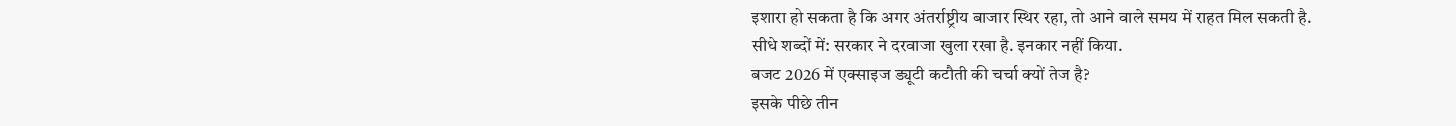इशारा हो सकता है कि अगर अंतर्राष्ट्रीय बाजार स्थिर रहा, तो आने वाले समय में राहत मिल सकती है.
सीधे शब्दों में: सरकार ने दरवाजा खुला रखा है. इनकार नहीं किया.
बजट 2026 में एक्साइज ड्यूटी कटौती की चर्चा क्यों तेज है?
इसके पीछे तीन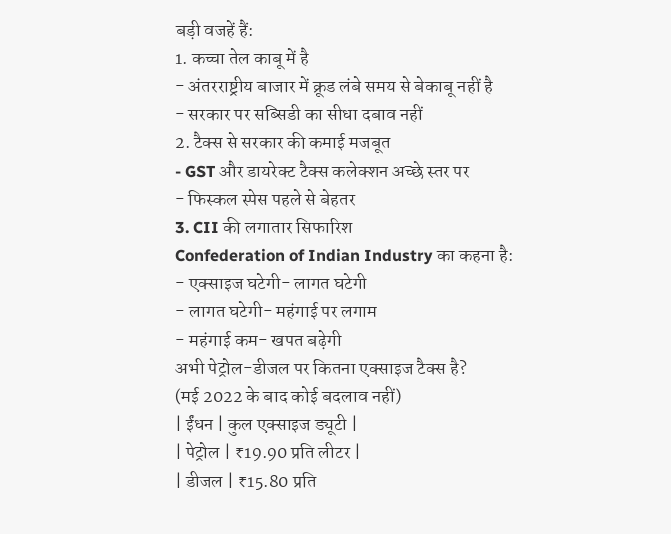बड़ी वजहें हैं:
1. कच्चा तेल काबू में है
- अंतरराष्ट्रीय बाजार में क्रूड लंबे समय से बेकाबू नहीं है
- सरकार पर सब्सिडी का सीधा दबाव नहीं
2. टैक्स से सरकार की कमाई मजबूत
- GST और डायरेक्ट टैक्स कलेक्शन अच्छे स्तर पर
- फिस्कल स्पेस पहले से बेहतर
3. CII की लगातार सिफारिश
Confederation of Indian Industry का कहना है:
- एक्साइज घटेगी- लागत घटेगी
- लागत घटेगी- महंगाई पर लगाम
- महंगाई कम- खपत बढ़ेगी
अभी पेट्रोल-डीजल पर कितना एक्साइज टैक्स है?
(मई 2022 के बाद कोई बदलाव नहीं)
| ईंधन | कुल एक्साइज ड्यूटी |
| पेट्रोल | ₹19.90 प्रति लीटर |
| डीजल | ₹15.80 प्रति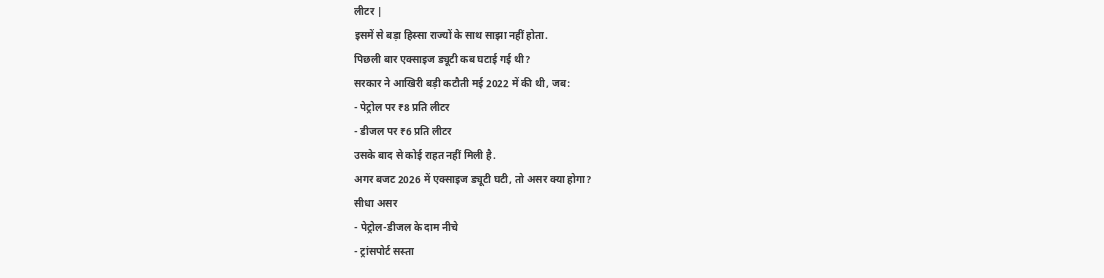लीटर |
इसमें से बड़ा हिस्सा राज्यों के साथ साझा नहीं होता.
पिछली बार एक्साइज ड्यूटी कब घटाई गई थी?
सरकार ने आखिरी बड़ी कटौती मई 2022 में की थी, जब:
- पेट्रोल पर ₹8 प्रति लीटर
- डीजल पर ₹6 प्रति लीटर
उसके बाद से कोई राहत नहीं मिली है.
अगर बजट 2026 में एक्साइज ड्यूटी घटी, तो असर क्या होगा?
सीधा असर
- पेट्रोल-डीजल के दाम नीचे
- ट्रांसपोर्ट सस्ता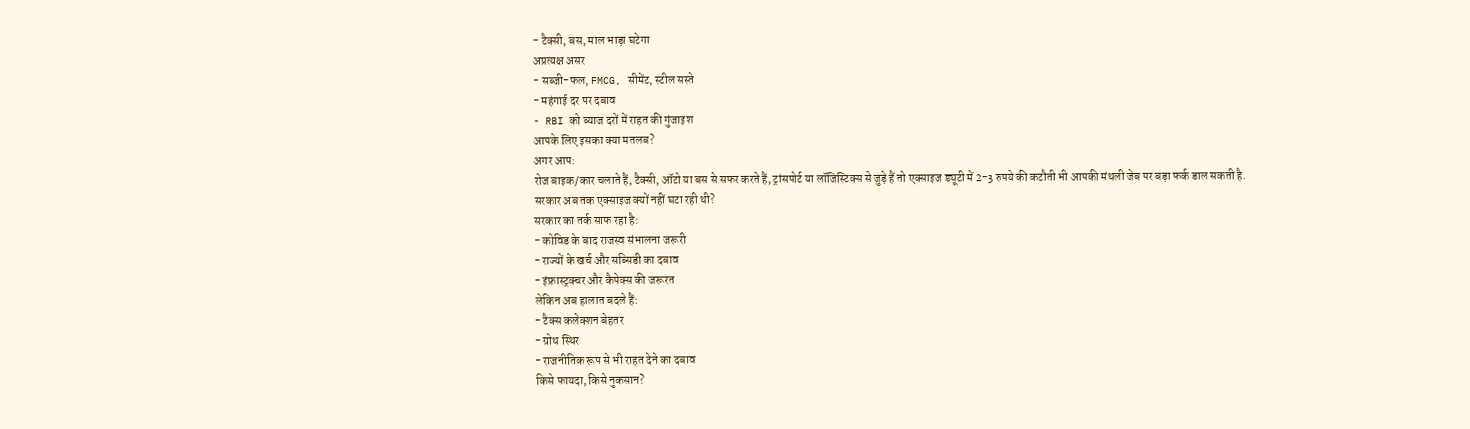- टैक्सी, बस, माल भाड़ा घटेगा
अप्रत्यक्ष असर
- सब्जी-फल, FMCG, सीमेंट, स्टील सस्ते
- महंगाई दर पर दबाव
- RBI को ब्याज दरों में राहत की गुंजाइश
आपके लिए इसका क्या मतलब?
अगर आप:
रोज बाइक/कार चलाते हैं, टैक्सी, ऑटो या बस से सफर करते हैं, ट्रांसपोर्ट या लॉजिस्टिक्स से जुड़े हैं तो एक्साइज ड्यूटी में 2-3 रुपये की कटौती भी आपकी मंथली जेब पर बड़ा फर्क डाल सकती है.
सरकार अब तक एक्साइज क्यों नहीं घटा रही थी?
सरकार का तर्क साफ रहा है:
- कोविड के बाद राजस्व संभालना जरूरी
- राज्यों के खर्च और सब्सिडी का दबाव
- इंफ्रास्ट्रक्चर और कैपेक्स की जरूरत
लेकिन अब हालात बदले हैं:
- टैक्स कलेक्शन बेहतर
- ग्रोथ स्थिर
- राजनीतिक रूप से भी राहत देने का दबाव
किसे फायदा, किसे नुकसान?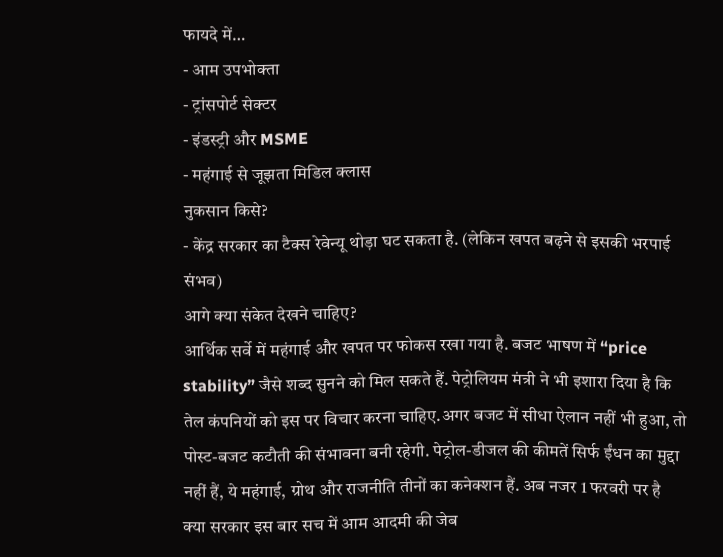फायदे में…
- आम उपभोक्ता
- ट्रांसपोर्ट सेक्टर
- इंडस्ट्री और MSME
- महंगाई से जूझता मिडिल क्लास
नुकसान किसे?
- केंद्र सरकार का टैक्स रेवेन्यू थोड़ा घट सकता है. (लेकिन खपत बढ़ने से इसकी भरपाई संभव)
आगे क्या संकेत देखने चाहिए?
आर्थिक सर्वे में महंगाई और खपत पर फोकस रखा गया है. बजट भाषण में “price stability” जैसे शब्द सुनने को मिल सकते हैं. पेट्रोलियम मंत्री ने भी इशारा दिया है कि तेल कंपनियों को इस पर विचार करना चाहिए.अगर बजट में सीधा ऐलान नहीं भी हुआ, तो पोस्ट-बजट कटौती की संभावना बनी रहेगी. पेट्रोल-डीजल की कीमतें सिर्फ ईंधन का मुद्दा नहीं हैं, ये महंगाई, ग्रोथ और राजनीति तीनों का कनेक्शन हैं. अब नजर 1 फरवरी पर है क्या सरकार इस बार सच में आम आदमी की जेब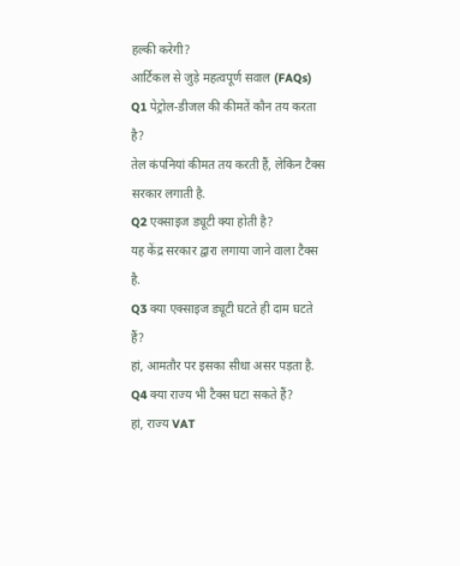हल्की करेगी?
आर्टिकल से जुड़े महत्वपूर्ण सवाल (FAQs)
Q1 पेट्रोल-डीजल की कीमतें कौन तय करता है?
तेल कंपनियां कीमत तय करती हैं, लेकिन टैक्स सरकार लगाती है.
Q2 एक्साइज ड्यूटी क्या होती है?
यह केंद्र सरकार द्वारा लगाया जाने वाला टैक्स है.
Q3 क्या एक्साइज ड्यूटी घटते ही दाम घटते हैं?
हां, आमतौर पर इसका सीधा असर पड़ता है.
Q4 क्या राज्य भी टैक्स घटा सकते हैं?
हां, राज्य VAT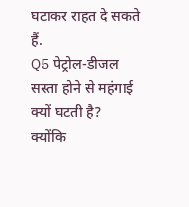घटाकर राहत दे सकते हैं.
Q5 पेट्रोल-डीजल सस्ता होने से महंगाई क्यों घटती है?
क्योंकि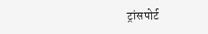ट्रांसपोर्ट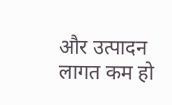और उत्पादन लागत कम हो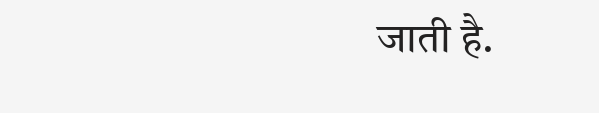जाती है.